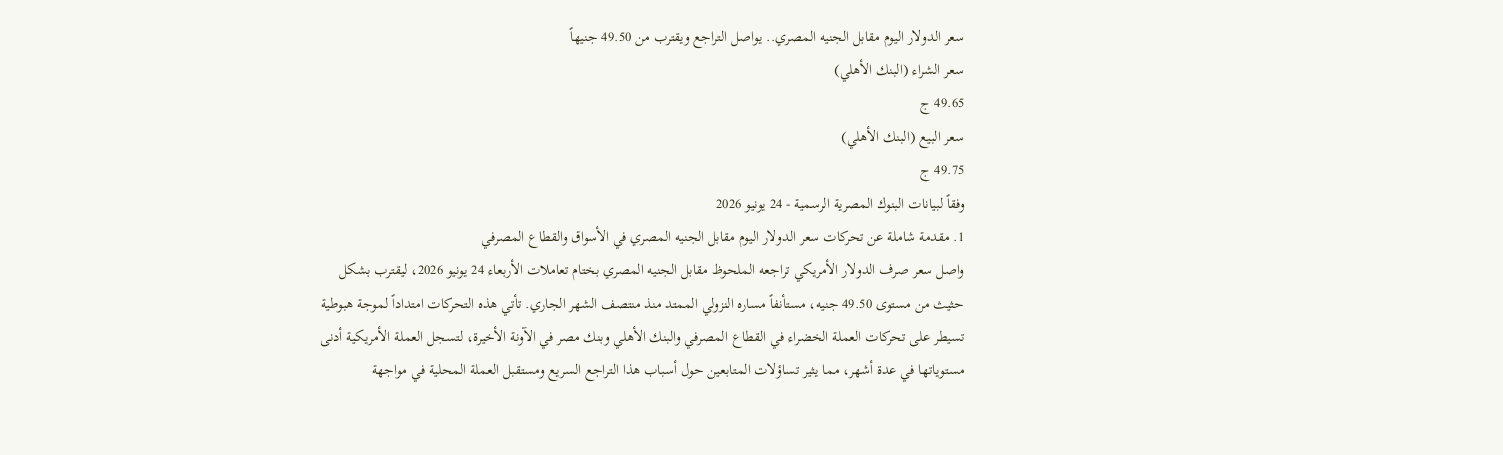سعر الدولار اليوم مقابل الجنيه المصري.. يواصل التراجع ويقترب من 49.50 جنيهاً
سعر الشراء (البنك الأهلي)
49.65 ج
سعر البيع (البنك الأهلي)
49.75 ج
وفقاً لبيانات البنوك المصرية الرسمية - 24 يونيو 2026
1. مقدمة شاملة عن تحركات سعر الدولار اليوم مقابل الجنيه المصري في الأسواق والقطاع المصرفي
واصل سعر صرف الدولار الأمريكي تراجعه الملحوظ مقابل الجنيه المصري بختام تعاملات الأربعاء 24 يونيو 2026، ليقترب بشكل حثيث من مستوى 49.50 جنيه، مستأنفاً مساره النزولي الممتد منذ منتصف الشهر الجاري. تأتي هذه التحركات امتداداً لموجة هبوطية تسيطر على تحركات العملة الخضراء في القطاع المصرفي والبنك الأهلي وبنك مصر في الآونة الأخيرة، لتسجل العملة الأمريكية أدنى مستوياتها في عدة أشهر، مما يثير تساؤلات المتابعين حول أسباب هذا التراجع السريع ومستقبل العملة المحلية في مواجهة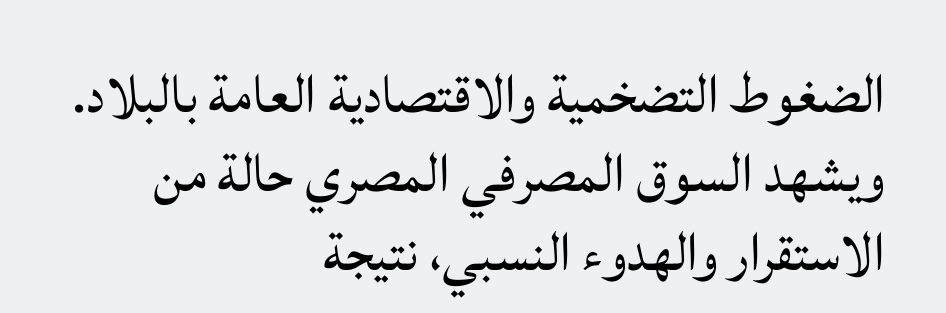الضغوط التضخمية والاقتصادية العامة بالبلاد.
ويشهد السوق المصرفي المصري حالة من الاستقرار والهدوء النسبي، نتيجة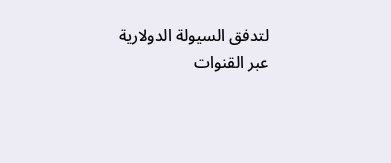لتدفق السيولة الدولارية عبر القنوات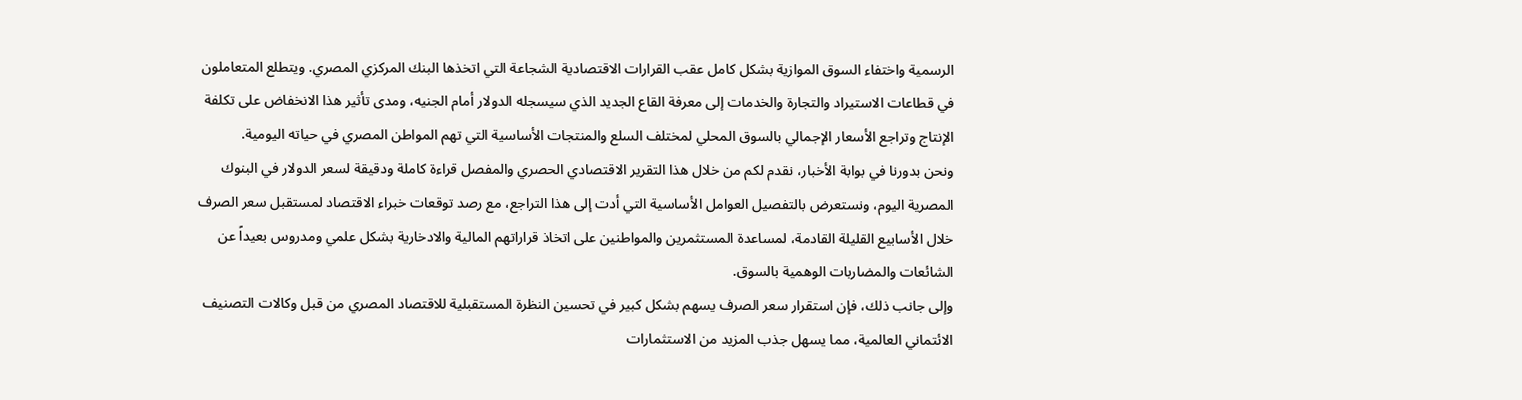الرسمية واختفاء السوق الموازية بشكل كامل عقب القرارات الاقتصادية الشجاعة التي اتخذها البنك المركزي المصري. ويتطلع المتعاملون في قطاعات الاستيراد والتجارة والخدمات إلى معرفة القاع الجديد الذي سيسجله الدولار أمام الجنيه، ومدى تأثير هذا الانخفاض على تكلفة الإنتاج وتراجع الأسعار الإجمالي بالسوق المحلي لمختلف السلع والمنتجات الأساسية التي تهم المواطن المصري في حياته اليومية.
ونحن بدورنا في بوابة الأخبار، نقدم لكم من خلال هذا التقرير الاقتصادي الحصري والمفصل قراءة كاملة ودقيقة لسعر الدولار في البنوك المصرية اليوم، ونستعرض بالتفصيل العوامل الأساسية التي أدت إلى هذا التراجع، مع رصد توقعات خبراء الاقتصاد لمستقبل سعر الصرف خلال الأسابيع القليلة القادمة، لمساعدة المستثمرين والمواطنين على اتخاذ قراراتهم المالية والادخارية بشكل علمي ومدروس بعيداً عن الشائعات والمضاربات الوهمية بالسوق.
وإلى جانب ذلك، فإن استقرار سعر الصرف يسهم بشكل كبير في تحسين النظرة المستقبلية للاقتصاد المصري من قبل وكالات التصنيف الائتماني العالمية، مما يسهل جذب المزيد من الاستثمارات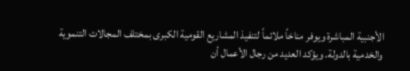الأجنبية المباشرة ويوفر مناخاً ملائماً لتنفيذ المشاريع القومية الكبرى بمختلف المجالات التنموية والخدمية بالدولة. ويؤكد العديد من رجال الأعمال أن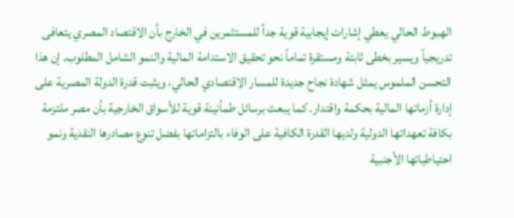الهبوط الحالي يعطي إشارات إيجابية قوية جداً للمستثمرين في الخارج بأن الاقتصاد المصري يتعافى تدريجياً ويسير بخطى ثابتة ومستقرة تماماً نحو تحقيق الاستدامة المالية والنمو الشامل المطلوب. إن هذا التحسن الملموس يمثل شهادة نجاح جديدة للمسار الاقتصادي الحالي، ويثبت قدرة الدولة المصرية على إدارة أزماتها المالية بحكمة واقتدار. كما يبعث برسائل طمأنينة قوية للأسواق الخارجية بأن مصر ملتزمة بكافة تعهداتها الدولية ولديها القدرة الكافية على الوفاء بالتزاماتها بفضل تنوع مصادرها النقدية ونمو احتياطياتها الأجنبية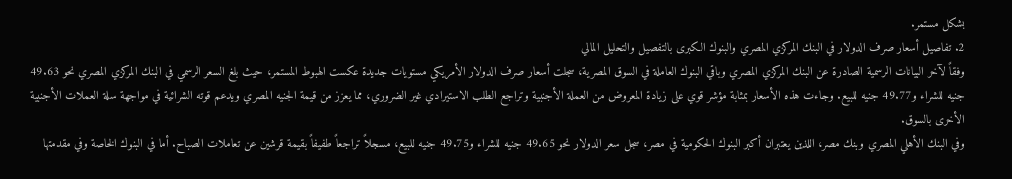بشكل مستمر.
2. تفاصيل أسعار صرف الدولار في البنك المركزي المصري والبنوك الكبرى بالتفصيل والتحليل المالي
وفقاً لآخر البيانات الرسمية الصادرة عن البنك المركزي المصري وباقي البنوك العاملة في السوق المصرية، سجلت أسعار صرف الدولار الأمريكي مستويات جديدة عكست الهبوط المستمر، حيث بلغ السعر الرسمي في البنك المركزي المصري نحو 49.63 جنيه للشراء و49.77 جنيه للبيع. وجاءت هذه الأسعار بمثابة مؤشر قوي على زيادة المعروض من العملة الأجنبية وتراجع الطلب الاستيرادي غير الضروري، مما يعزز من قيمة الجنيه المصري ويدعم قوته الشرائية في مواجهة سلة العملات الأجنبية الأخرى بالسوق.
وفي البنك الأهلي المصري وبنك مصر، اللذين يعتبران أكبر البنوك الحكومية في مصر، سجل سعر الدولار نحو 49.65 جنيه للشراء و49.75 جنيه للبيع، مسجلاً تراجعاً طفيفاً بقيمة قرشين عن تعاملات الصباح. أما في البنوك الخاصة وفي مقدمتها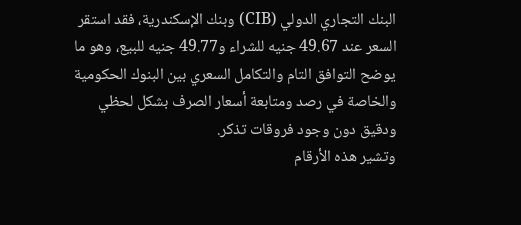البنك التجاري الدولي (CIB) وبنك الإسكندرية، فقد استقر السعر عند 49.67 جنيه للشراء و49.77 جنيه للبيع، وهو ما يوضح التوافق التام والتكامل السعري بين البنوك الحكومية والخاصة في رصد ومتابعة أسعار الصرف بشكل لحظي ودقيق دون وجود فروقات تذكر.
وتشير هذه الأرقام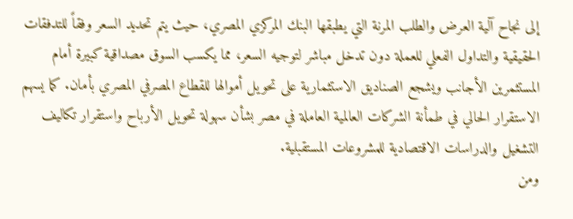إلى نجاح آلية العرض والطلب المرنة التي يطبقها البنك المركزي المصري، حيث يتم تحديد السعر وفقاً للتدفقات الحقيقية والتداول الفعلي للعملة دون تدخل مباشر لتوجيه السعر، مما يكسب السوق مصداقية كبيرة أمام المستثمرين الأجانب ويشجع الصناديق الاستثمارية على تحويل أموالها للقطاع المصرفي المصري بأمان. كما يسهم الاستقرار الحالي في طمأنة الشركات العالمية العاملة في مصر بشأن سهولة تحويل الأرباح واستقرار تكاليف التشغيل والدراسات الاقتصادية للمشروعات المستقبلية.
ومن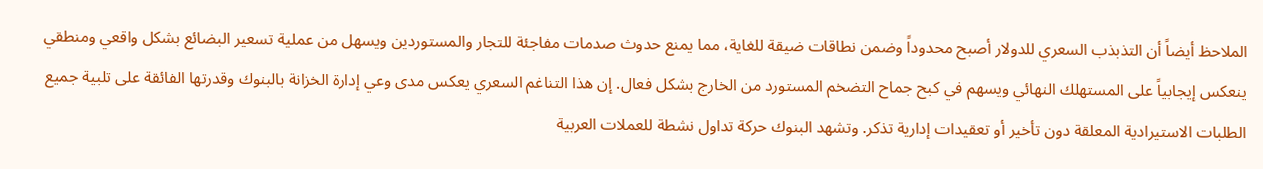الملاحظ أيضاً أن التذبذب السعري للدولار أصبح محدوداً وضمن نطاقات ضيقة للغاية، مما يمنع حدوث صدمات مفاجئة للتجار والمستوردين ويسهل من عملية تسعير البضائع بشكل واقعي ومنطقي ينعكس إيجابياً على المستهلك النهائي ويسهم في كبح جماح التضخم المستورد من الخارج بشكل فعال. إن هذا التناغم السعري يعكس مدى وعي إدارة الخزانة بالبنوك وقدرتها الفائقة على تلبية جميع الطلبات الاستيرادية المعلقة دون تأخير أو تعقيدات إدارية تذكر. وتشهد البنوك حركة تداول نشطة للعملات العربية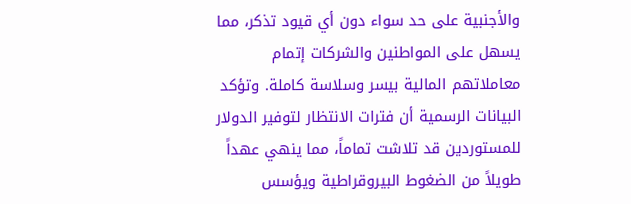والأجنبية على حد سواء دون أي قيود تذكر، مما يسهل على المواطنين والشركات إتمام معاملاتهم المالية بيسر وسلاسة كاملة. وتؤكد البيانات الرسمية أن فترات الانتظار لتوفير الدولار للمستوردين قد تلاشت تماماً، مما ينهي عهداً طويلاً من الضغوط البيروقراطية ويؤسس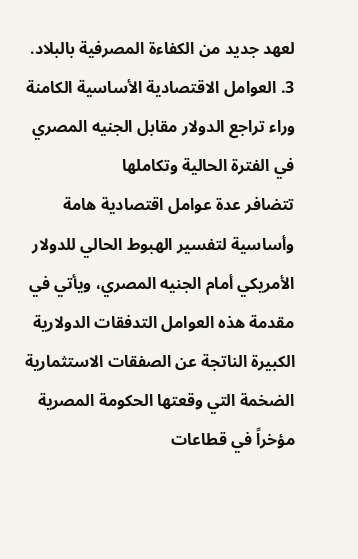لعهد جديد من الكفاءة المصرفية بالبلاد.
3. العوامل الاقتصادية الأساسية الكامنة وراء تراجع الدولار مقابل الجنيه المصري في الفترة الحالية وتكاملها
تتضافر عدة عوامل اقتصادية هامة وأساسية لتفسير الهبوط الحالي للدولار الأمريكي أمام الجنيه المصري، ويأتي في مقدمة هذه العوامل التدفقات الدولارية الكبيرة الناتجة عن الصفقات الاستثمارية الضخمة التي وقعتها الحكومة المصرية مؤخراً في قطاعات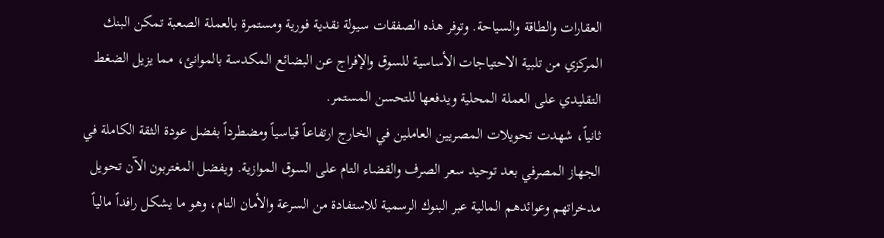العقارات والطاقة والسياحة. وتوفر هذه الصفقات سيولة نقدية فورية ومستمرة بالعملة الصعبة تمكن البنك المركزي من تلبية الاحتياجات الأساسية للسوق والإفراج عن البضائع المكدسة بالموانئ، مما يزيل الضغط التقليدي على العملة المحلية ويدفعها للتحسن المستمر.
ثانياً، شهدت تحويلات المصريين العاملين في الخارج ارتفاعاً قياسياً ومضطرداً بفضل عودة الثقة الكاملة في الجهاز المصرفي بعد توحيد سعر الصرف والقضاء التام على السوق الموازية. ويفضل المغتربون الآن تحويل مدخراتهم وعوائدهم المالية عبر البنوك الرسمية للاستفادة من السرعة والأمان التام، وهو ما يشكل رافداً مالياً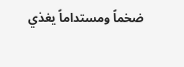ضخماً ومستداماً يغذي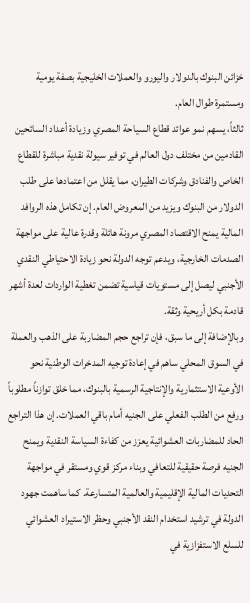خزائن البنوك بالدولار واليورو والعملات الخليجية بصفة يومية ومستمرة طوال العام.
ثالثاً، يسهم نمو عوائد قطاع السياحة المصري وزيادة أعداد السائحين القادمين من مختلف دول العالم في توفير سيولة نقدية مباشرة للقطاع الخاص والفنادق وشركات الطيران، مما يقلل من اعتمادها على طلب الدولار من البنوك ويزيد من المعروض العام. إن تكامل هذه الروافد المالية يمنح الاقتصاد المصري مرونة هائلة وقدرة عالية على مواجهة الصدمات الخارجية، ويدعم توجه الدولة نحو زيادة الاحتياطي النقدي الأجنبي ليصل إلى مستويات قياسية تضمن تغطية الواردات لعدة أشهر قادمة بكل أريحية وثقة.
وبالإضافة إلى ما سبق، فإن تراجع حجم المضاربة على الذهب والعملة في السوق المحلي ساهم في إعادة توجيه المدخرات الوطنية نحو الأوعية الاستثمارية والإنتاجية الرسمية بالبنوك، مما خلق توازناً مطلوباً ورفع من الطلب الفعلي على الجنيه أمام باقي العملات. إن هذا التراجع الحاد للمضاربات العشوائية يعزز من كفاءة السياسة النقدية ويمنح الجنيه فرصة حقيقية للتعافي وبناء مركز قوي ومستقر في مواجهة التحديات المالية الإقليمية والعالمية المتسارعة. كما ساهمت جهود الدولة في ترشيد استخدام النقد الأجنبي وحظر الاستيراد العشوائي للسلع الاستفزازية في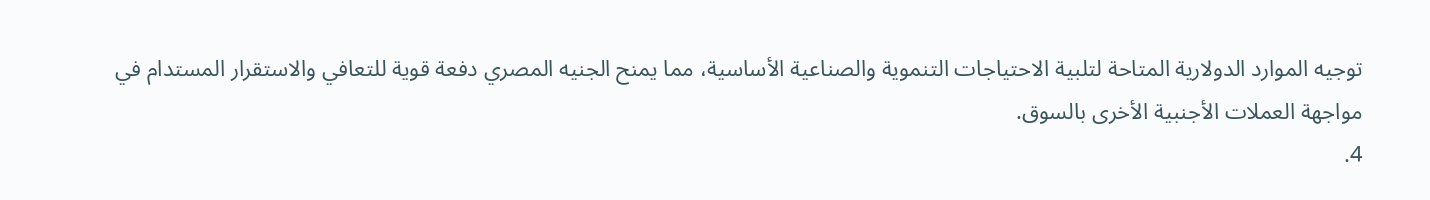توجيه الموارد الدولارية المتاحة لتلبية الاحتياجات التنموية والصناعية الأساسية، مما يمنح الجنيه المصري دفعة قوية للتعافي والاستقرار المستدام في مواجهة العملات الأجنبية الأخرى بالسوق.
4.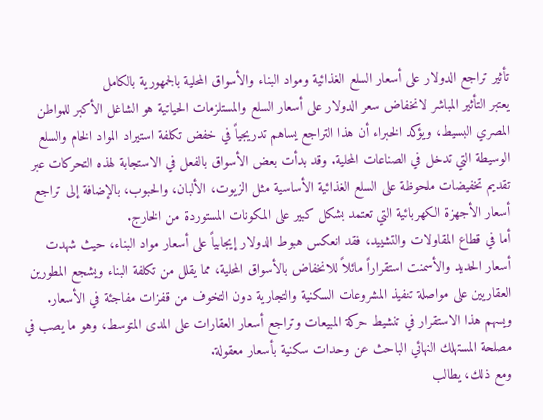تأثير تراجع الدولار على أسعار السلع الغذائية ومواد البناء والأسواق المحلية بالجمهورية بالكامل
يعتبر التأثير المباشر لانخفاض سعر الدولار على أسعار السلع والمستلزمات الحياتية هو الشاغل الأكبر للمواطن المصري البسيط، ويؤكد الخبراء أن هذا التراجع يساهم تدريجياً في خفض تكلفة استيراد المواد الخام والسلع الوسيطة التي تدخل في الصناعات المحلية. وقد بدأت بعض الأسواق بالفعل في الاستجابة لهذه التحركات عبر تقديم تخفيضات ملحوظة على السلع الغذائية الأساسية مثل الزيوت، الألبان، والحبوب، بالإضافة إلى تراجع أسعار الأجهزة الكهربائية التي تعتمد بشكل كبير على المكونات المستوردة من الخارج.
أما في قطاع المقاولات والتشييد، فقد انعكس هبوط الدولار إيجابياً على أسعار مواد البناء، حيث شهدت أسعار الحديد والأسمنت استقراراً مائلاً للانخفاض بالأسواق المحلية، مما يقلل من تكلفة البناء ويشجع المطورين العقاريين على مواصلة تنفيذ المشروعات السكنية والتجارية دون التخوف من قفزات مفاجئة في الأسعار. ويسهم هذا الاستقرار في تنشيط حركة المبيعات وتراجع أسعار العقارات على المدى المتوسط، وهو ما يصب في مصلحة المستهلك النهائي الباحث عن وحدات سكنية بأسعار معقولة.
ومع ذلك، يطالب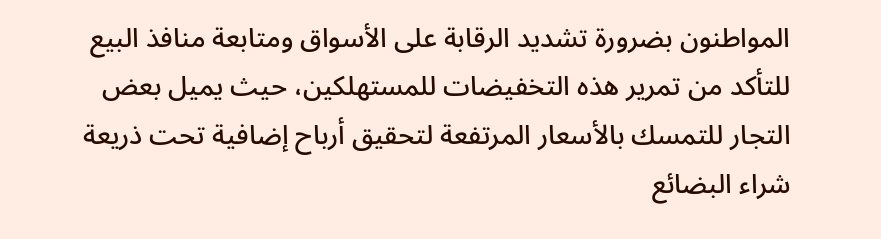المواطنون بضرورة تشديد الرقابة على الأسواق ومتابعة منافذ البيع للتأكد من تمرير هذه التخفيضات للمستهلكين، حيث يميل بعض التجار للتمسك بالأسعار المرتفعة لتحقيق أرباح إضافية تحت ذريعة شراء البضائع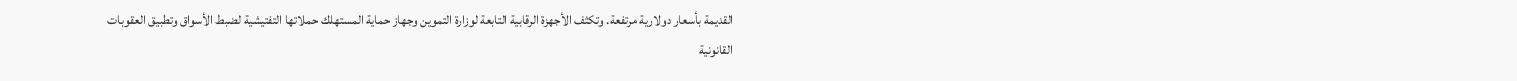القديمة بأسعار دولارية مرتفعة. وتكثف الأجهزة الرقابية التابعة لوزارة التموين وجهاز حماية المستهلك حملاتها التفتيشية لضبط الأسواق وتطبيق العقوبات القانونية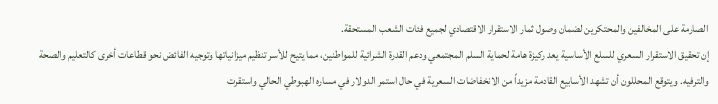الصارمة على المخالفين والمحتكرين لضمان وصول ثمار الاستقرار الاقتصادي لجميع فئات الشعب المستحقة.
إن تحقيق الاستقرار السعري للسلع الأساسية يعد ركيزة هامة لحماية السلم المجتمعي ودعم القدرة الشرائية للمواطنين، مما يتيح للأسر تنظيم ميزانياتها وتوجيه الفائض نحو قطاعات أخرى كالتعليم والصحة والترفيه. ويتوقع المحللون أن تشهد الأسابيع القادمة مزيداً من الانخفاضات السعرية في حال استمر الدولار في مساره الهبوطي الحالي واستقرت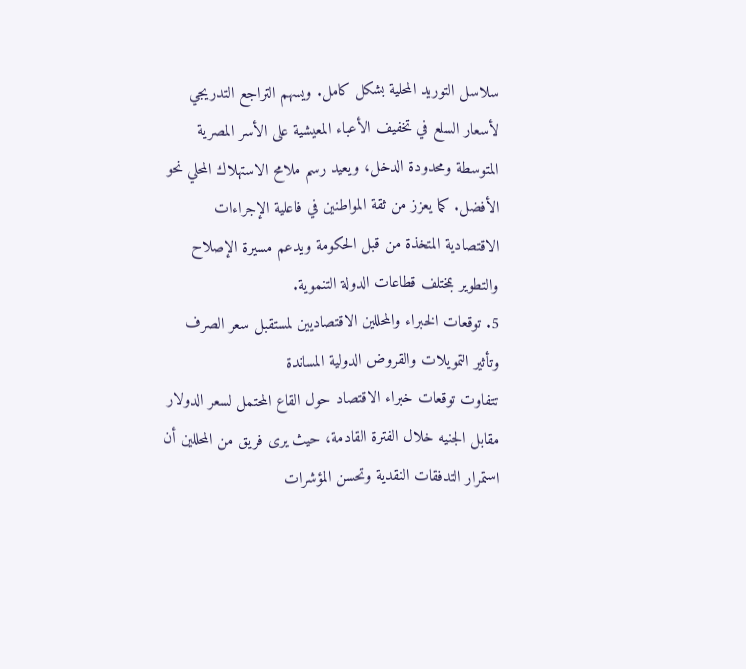سلاسل التوريد المحلية بشكل كامل. ويسهم التراجع التدريجي لأسعار السلع في تخفيف الأعباء المعيشية على الأسر المصرية المتوسطة ومحدودة الدخل، ويعيد رسم ملامح الاستهلاك المحلي نحو الأفضل. كما يعزز من ثقة المواطنين في فاعلية الإجراءات الاقتصادية المتخذة من قبل الحكومة ويدعم مسيرة الإصلاح والتطوير بمختلف قطاعات الدولة التنموية.
5. توقعات الخبراء والمحللين الاقتصاديين لمستقبل سعر الصرف وتأثير التمويلات والقروض الدولية المساندة
تتفاوت توقعات خبراء الاقتصاد حول القاع المحتمل لسعر الدولار مقابل الجنيه خلال الفترة القادمة، حيث يرى فريق من المحللين أن استمرار التدفقات النقدية وتحسن المؤشرات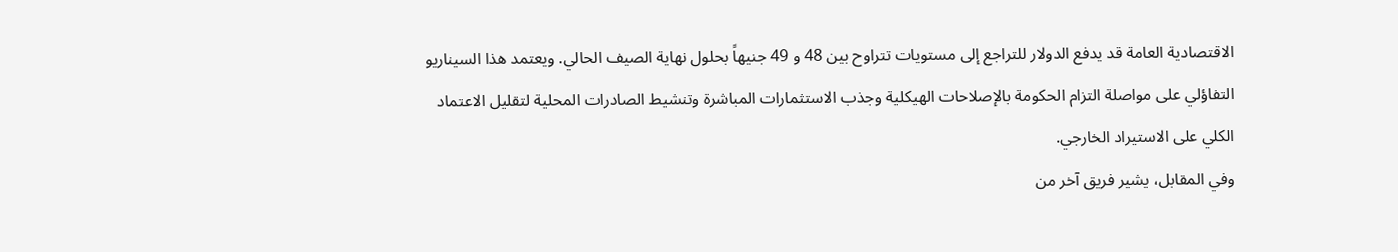الاقتصادية العامة قد يدفع الدولار للتراجع إلى مستويات تتراوح بين 48 و 49 جنيهاً بحلول نهاية الصيف الحالي. ويعتمد هذا السيناريو التفاؤلي على مواصلة التزام الحكومة بالإصلاحات الهيكلية وجذب الاستثمارات المباشرة وتنشيط الصادرات المحلية لتقليل الاعتماد الكلي على الاستيراد الخارجي.
وفي المقابل، يشير فريق آخر من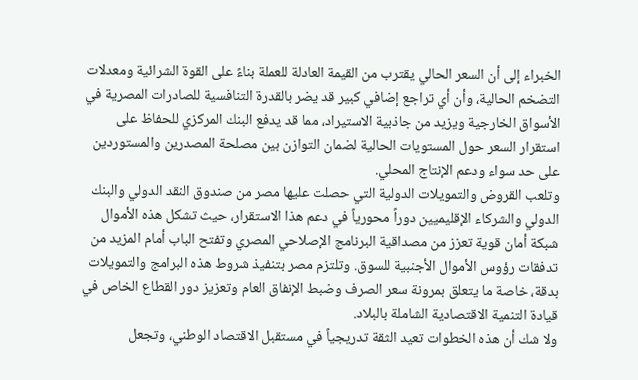الخبراء إلى أن السعر الحالي يقترب من القيمة العادلة للعملة بناءً على القوة الشرائية ومعدلات التضخم الحالية، وأن أي تراجع إضافي كبير قد يضر بالقدرة التنافسية للصادرات المصرية في الأسواق الخارجية ويزيد من جاذبية الاستيراد، مما قد يدفع البنك المركزي للحفاظ على استقرار السعر حول المستويات الحالية لضمان التوازن بين مصلحة المصدرين والمستوردين على حد سواء ودعم الإنتاج المحلي.
وتلعب القروض والتمويلات الدولية التي حصلت عليها مصر من صندوق النقد الدولي والبنك الدولي والشركاء الإقليميين دوراً محورياً في دعم هذا الاستقرار، حيث تشكل هذه الأموال شبكة أمان قوية تعزز من مصداقية البرنامج الإصلاحي المصري وتفتح الباب أمام المزيد من تدفقات رؤوس الأموال الأجنبية للسوق. وتلتزم مصر بتنفيذ شروط هذه البرامج والتمويلات بدقة، خاصة ما يتعلق بمرونة سعر الصرف وضبط الإنفاق العام وتعزيز دور القطاع الخاص في قيادة التنمية الاقتصادية الشاملة بالبلاد.
ولا شك أن هذه الخطوات تعيد الثقة تدريجياً في مستقبل الاقتصاد الوطني، وتجعل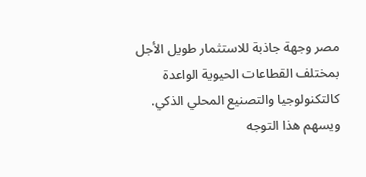مصر وجهة جاذبة للاستثمار طويل الأجل بمختلف القطاعات الحيوية الواعدة كالتكنولوجيا والتصنيع المحلي الذكي. ويسهم هذا التوجه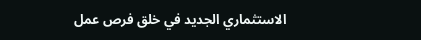الاستثماري الجديد في خلق فرص عمل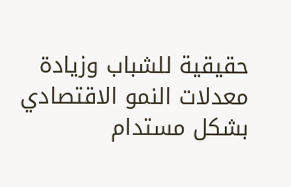حقيقية للشباب وزيادة معدلات النمو الاقتصادي بشكل مستدام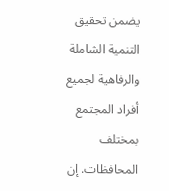يضمن تحقيق التنمية الشاملة والرفاهية لجميع أفراد المجتمع بمختلف المحافظات. إن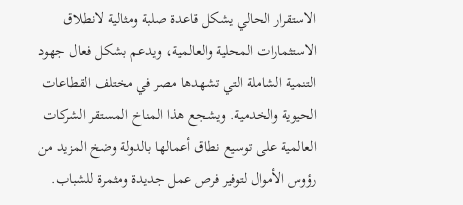الاستقرار الحالي يشكل قاعدة صلبة ومثالية لانطلاق الاستثمارات المحلية والعالمية، ويدعم بشكل فعال جهود التنمية الشاملة التي تشهدها مصر في مختلف القطاعات الحيوية والخدمية. ويشجع هذا المناخ المستقر الشركات العالمية على توسيع نطاق أعمالها بالدولة وضخ المزيد من رؤوس الأموال لتوفير فرص عمل جديدة ومثمرة للشباب.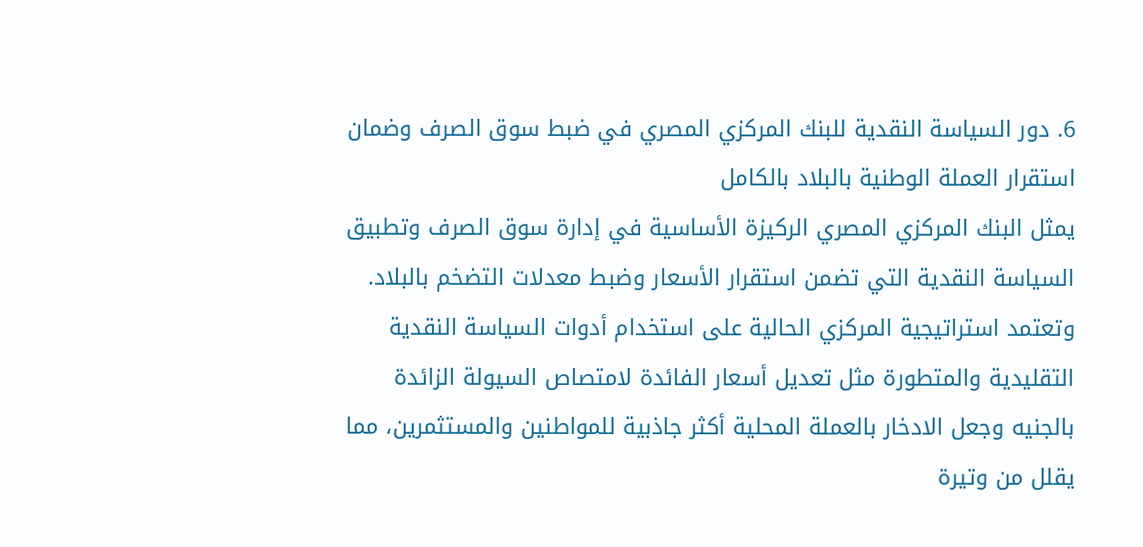6. دور السياسة النقدية للبنك المركزي المصري في ضبط سوق الصرف وضمان استقرار العملة الوطنية بالبلاد بالكامل
يمثل البنك المركزي المصري الركيزة الأساسية في إدارة سوق الصرف وتطبيق السياسة النقدية التي تضمن استقرار الأسعار وضبط معدلات التضخم بالبلاد. وتعتمد استراتيجية المركزي الحالية على استخدام أدوات السياسة النقدية التقليدية والمتطورة مثل تعديل أسعار الفائدة لامتصاص السيولة الزائدة بالجنيه وجعل الادخار بالعملة المحلية أكثر جاذبية للمواطنين والمستثمرين، مما يقلل من وتيرة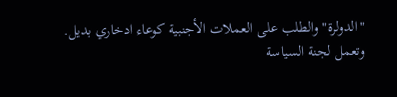"الدولرة" والطلب على العملات الأجنبية كوعاء ادخاري بديل.
وتعمل لجنة السياسة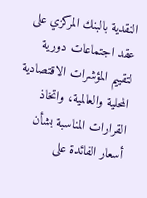النقدية بالبنك المركزي على عقد اجتماعات دورية لتقييم المؤشرات الاقتصادية المحلية والعالمية، واتخاذ القرارات المناسبة بشأن أسعار الفائدة على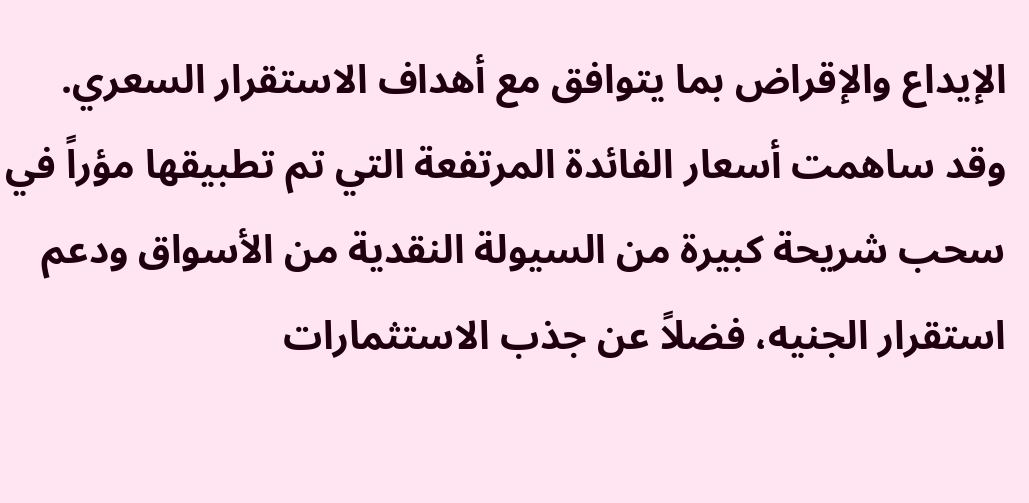الإيداع والإقراض بما يتوافق مع أهداف الاستقرار السعري. وقد ساهمت أسعار الفائدة المرتفعة التي تم تطبيقها مؤراً في سحب شريحة كبيرة من السيولة النقدية من الأسواق ودعم استقرار الجنيه، فضلاً عن جذب الاستثمارات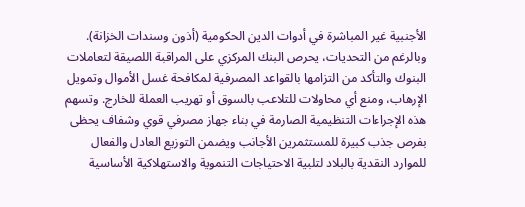الأجنبية غير المباشرة في أدوات الدين الحكومية (أذون وسندات الخزانة).
وبالرغم من التحديات، يحرص البنك المركزي على المراقبة اللصيقة لتعاملات البنوك والتأكد من التزامها بالقواعد المصرفية لمكافحة غسل الأموال وتمويل الإرهاب، ومنع أي محاولات للتلاعب بالسوق أو تهريب العملة للخارج. وتسهم هذه الإجراءات التنظيمية الصارمة في بناء جهاز مصرفي قوي وشفاف يحظى بفرص جذب كبيرة للمستثمرين الأجانب ويضمن التوزيع العادل والفعال للموارد النقدية بالبلاد لتلبية الاحتياجات التنموية والاستهلاكية الأساسية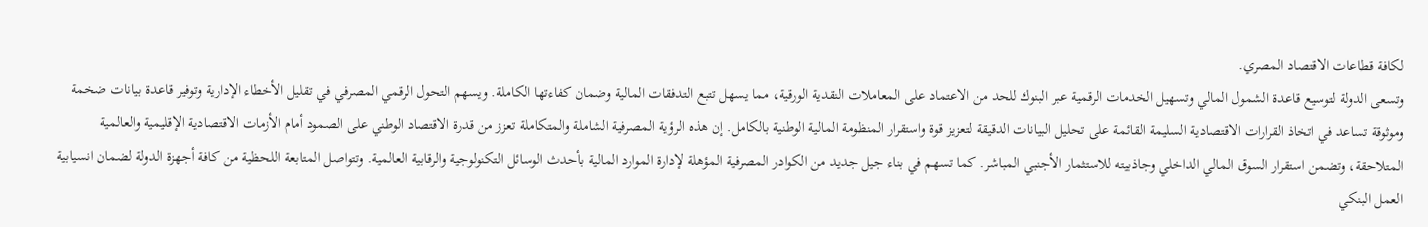لكافة قطاعات الاقتصاد المصري.
وتسعى الدولة لتوسيع قاعدة الشمول المالي وتسهيل الخدمات الرقمية عبر البنوك للحد من الاعتماد على المعاملات النقدية الورقية، مما يسهل تتبع التدفقات المالية وضمان كفاءتها الكاملة. ويسهم التحول الرقمي المصرفي في تقليل الأخطاء الإدارية وتوفير قاعدة بيانات ضخمة وموثوقة تساعد في اتخاذ القرارات الاقتصادية السليمة القائمة على تحليل البيانات الدقيقة لتعزيز قوة واستقرار المنظومة المالية الوطنية بالكامل. إن هذه الرؤية المصرفية الشاملة والمتكاملة تعزز من قدرة الاقتصاد الوطني على الصمود أمام الأزمات الاقتصادية الإقليمية والعالمية المتلاحقة، وتضمن استقرار السوق المالي الداخلي وجاذبيته للاستثمار الأجنبي المباشر. كما تسهم في بناء جيل جديد من الكوادر المصرفية المؤهلة لإدارة الموارد المالية بأحدث الوسائل التكنولوجية والرقابية العالمية. وتتواصل المتابعة اللحظية من كافة أجهزة الدولة لضمان انسيابية العمل البنكي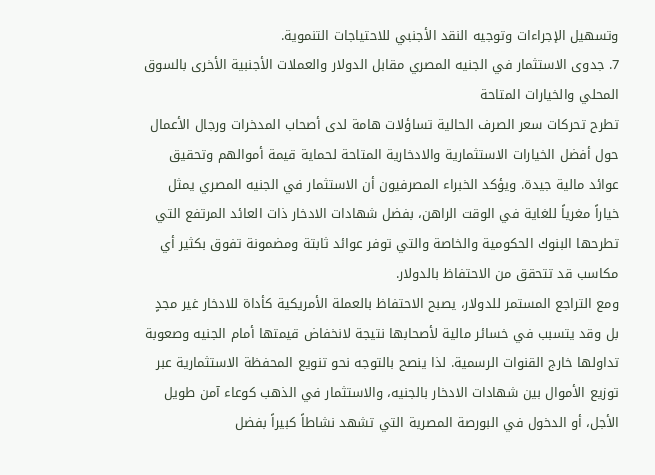وتسهيل الإجراءات وتوجيه النقد الأجنبي للاحتياجات التنموية.
7. جدوى الاستثمار في الجنيه المصري مقابل الدولار والعملات الأجنبية الأخرى بالسوق المحلي والخيارات المتاحة
تطرح تحركات سعر الصرف الحالية تساؤلات هامة لدى أصحاب المدخرات ورجال الأعمال حول أفضل الخيارات الاستثمارية والادخارية المتاحة لحماية قيمة أموالهم وتحقيق عوائد مالية جيدة. ويؤكد الخبراء المصرفيون أن الاستثمار في الجنيه المصري يمثل خياراً مغرياً للغاية في الوقت الراهن، بفضل شهادات الادخار ذات العائد المرتفع التي تطرحها البنوك الحكومية والخاصة والتي توفر عوائد ثابتة ومضمونة تفوق بكثير أي مكاسب قد تتحقق من الاحتفاظ بالدولار.
ومع التراجع المستمر للدولار، يصبح الاحتفاظ بالعملة الأمريكية كأداة للادخار غير مجدٍ بل وقد يتسبب في خسائر مالية لأصحابها نتيجة لانخفاض قيمتها أمام الجنيه وصعوبة تداولها خارج القنوات الرسمية. لذا ينصح بالتوجه نحو تنويع المحفظة الاستثمارية عبر توزيع الأموال بين شهادات الادخار بالجنيه، والاستثمار في الذهب كوعاء آمن طويل الأجل، أو الدخول في البورصة المصرية التي تشهد نشاطاً كبيراً بفضل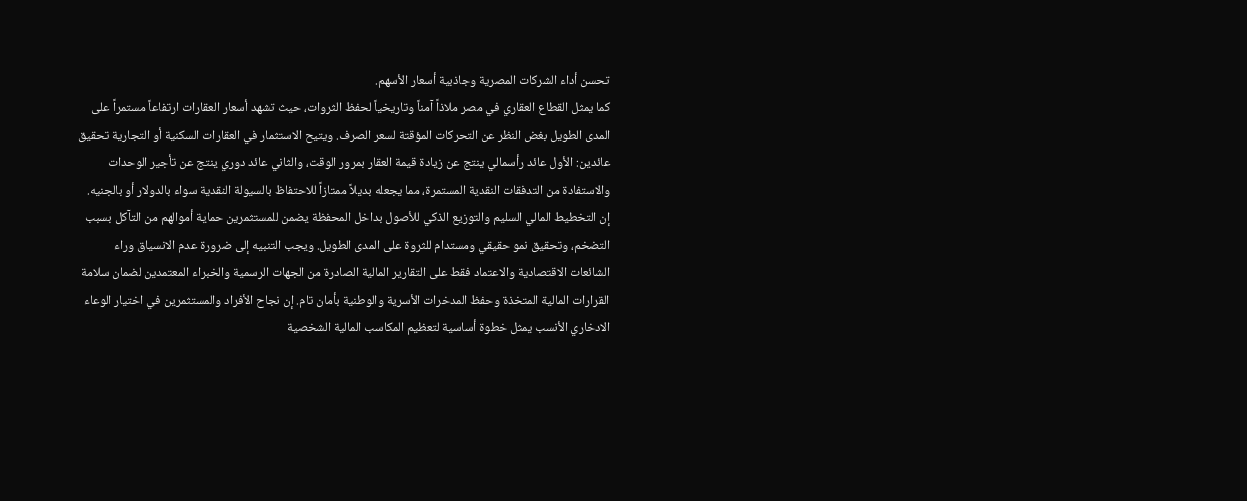تحسن أداء الشركات المصرية وجاذبية أسعار الأسهم.
كما يمثل القطاع العقاري في مصر ملاذاً آمناً وتاريخياً لحفظ الثروات، حيث تشهد أسعار العقارات ارتفاعاً مستمراً على المدى الطويل بغض النظر عن التحركات المؤقتة لسعر الصرف. ويتيح الاستثمار في العقارات السكنية أو التجارية تحقيق عائدين: الأول عائد رأسمالي ينتج عن زيادة قيمة العقار بمرور الوقت، والثاني عائد دوري ينتج عن تأجير الوحدات والاستفادة من التدفقات النقدية المستمرة، مما يجعله بديلاً ممتازاً للاحتفاظ بالسيولة النقدية سواء بالدولار أو بالجنيه.
إن التخطيط المالي السليم والتوزيع الذكي للأصول بداخل المحفظة يضمن للمستثمرين حماية أموالهم من التآكل بسبب التضخم، وتحقيق نمو حقيقي ومستدام للثروة على المدى الطويل. ويجب التنبيه إلى ضرورة عدم الانسياق وراء الشائعات الاقتصادية والاعتماد فقط على التقارير المالية الصادرة من الجهات الرسمية والخبراء المعتمدين لضمان سلامة القرارات المالية المتخذة وحفظ المدخرات الأسرية والوطنية بأمان تام. إن نجاح الأفراد والمستثمرين في اختيار الوعاء الادخاري الأنسب يمثل خطوة أساسية لتعظيم المكاسب المالية الشخصية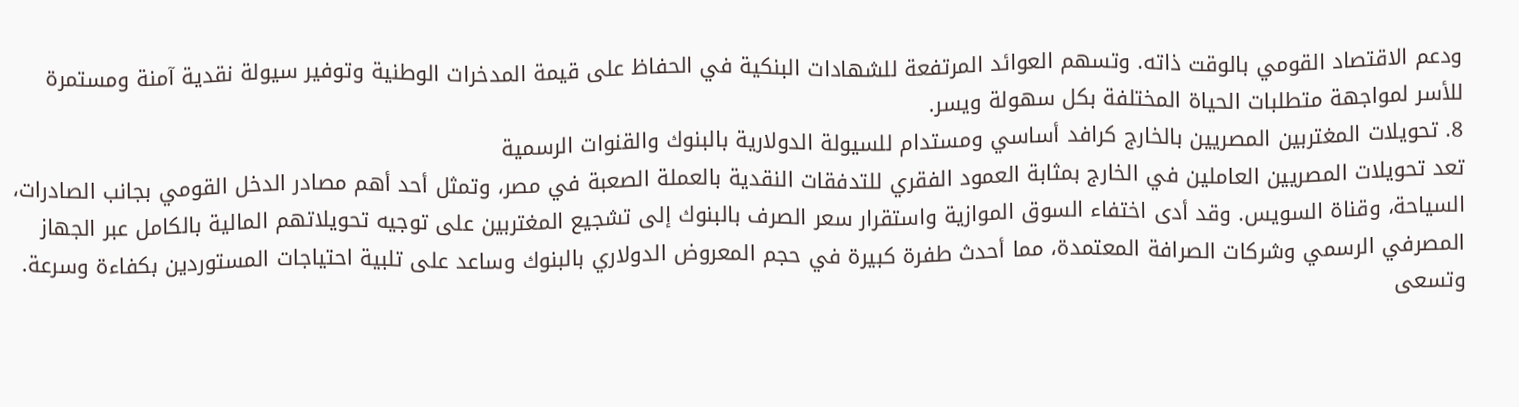ودعم الاقتصاد القومي بالوقت ذاته. وتسهم العوائد المرتفعة للشهادات البنكية في الحفاظ على قيمة المدخرات الوطنية وتوفير سيولة نقدية آمنة ومستمرة للأسر لمواجهة متطلبات الحياة المختلفة بكل سهولة ويسر.
8. تحويلات المغتربين المصريين بالخارج كرافد أساسي ومستدام للسيولة الدولارية بالبنوك والقنوات الرسمية
تعد تحويلات المصريين العاملين في الخارج بمثابة العمود الفقري للتدفقات النقدية بالعملة الصعبة في مصر، وتمثل أحد أهم مصادر الدخل القومي بجانب الصادرات، السياحة، وقناة السويس. وقد أدى اختفاء السوق الموازية واستقرار سعر الصرف بالبنوك إلى تشجيع المغتربين على توجيه تحويلاتهم المالية بالكامل عبر الجهاز المصرفي الرسمي وشركات الصرافة المعتمدة، مما أحدث طفرة كبيرة في حجم المعروض الدولاري بالبنوك وساعد على تلبية احتياجات المستوردين بكفاءة وسرعة.
وتسعى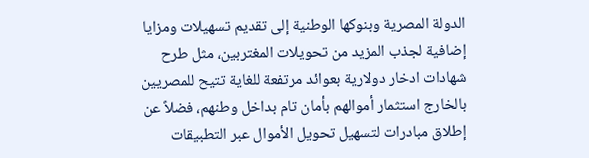الدولة المصرية وبنوكها الوطنية إلى تقديم تسهيلات ومزايا إضافية لجذب المزيد من تحويلات المغتربين، مثل طرح شهادات ادخار دولارية بعوائد مرتفعة للغاية تتيح للمصريين بالخارج استثمار أموالهم بأمان تام بداخل وطنهم، فضلاً عن إطلاق مبادرات لتسهيل تحويل الأموال عبر التطبيقات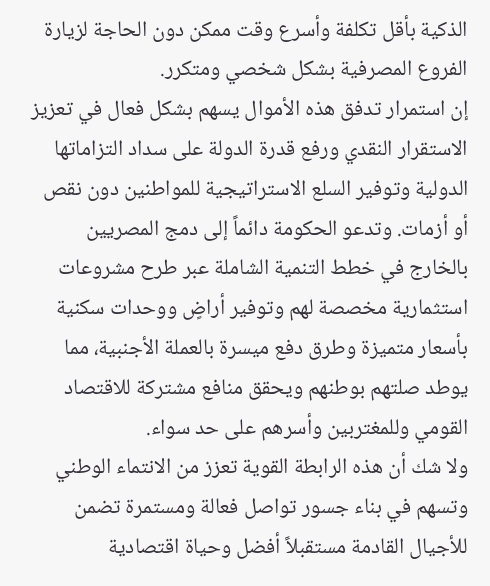الذكية بأقل تكلفة وأسرع وقت ممكن دون الحاجة لزيارة الفروع المصرفية بشكل شخصي ومتكرر.
إن استمرار تدفق هذه الأموال يسهم بشكل فعال في تعزيز الاستقرار النقدي ورفع قدرة الدولة على سداد التزاماتها الدولية وتوفير السلع الاستراتيجية للمواطنين دون نقص أو أزمات. وتدعو الحكومة دائماً إلى دمج المصريين بالخارج في خطط التنمية الشاملة عبر طرح مشروعات استثمارية مخصصة لهم وتوفير أراضٍ ووحدات سكنية بأسعار متميزة وطرق دفع ميسرة بالعملة الأجنبية، مما يوطد صلتهم بوطنهم ويحقق منافع مشتركة للاقتصاد القومي وللمغتربين وأسرهم على حد سواء.
ولا شك أن هذه الرابطة القوية تعزز من الانتماء الوطني وتسهم في بناء جسور تواصل فعالة ومستمرة تضمن للأجيال القادمة مستقبلاً أفضل وحياة اقتصادية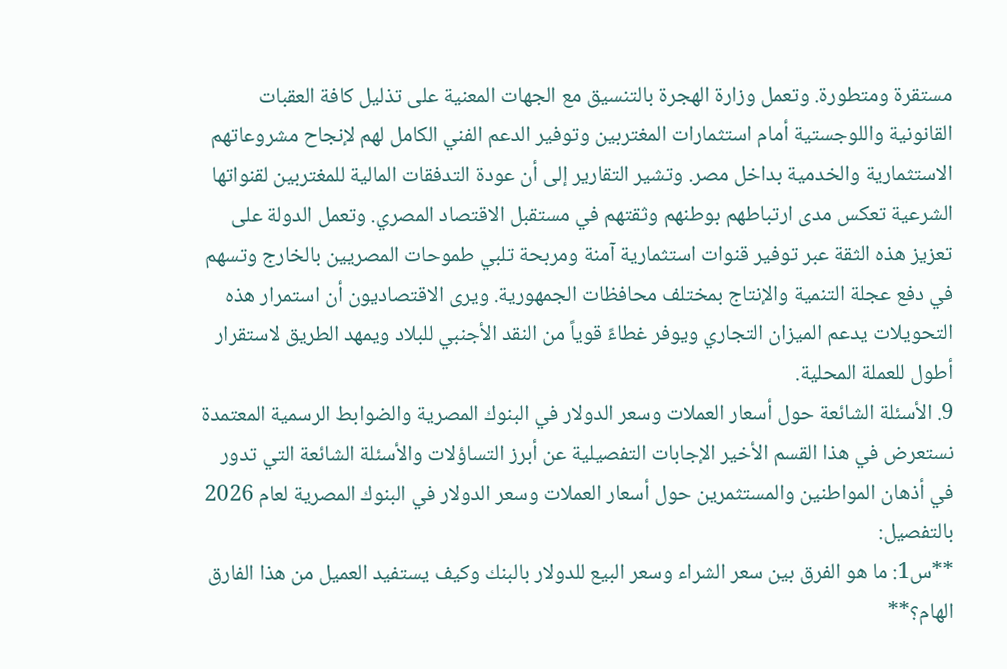مستقرة ومتطورة. وتعمل وزارة الهجرة بالتنسيق مع الجهات المعنية على تذليل كافة العقبات القانونية واللوجستية أمام استثمارات المغتربين وتوفير الدعم الفني الكامل لهم لإنجاح مشروعاتهم الاستثمارية والخدمية بداخل مصر. وتشير التقارير إلى أن عودة التدفقات المالية للمغتربين لقنواتها الشرعية تعكس مدى ارتباطهم بوطنهم وثقتهم في مستقبل الاقتصاد المصري. وتعمل الدولة على تعزيز هذه الثقة عبر توفير قنوات استثمارية آمنة ومربحة تلبي طموحات المصريين بالخارج وتسهم في دفع عجلة التنمية والإنتاج بمختلف محافظات الجمهورية. ويرى الاقتصاديون أن استمرار هذه التحويلات يدعم الميزان التجاري ويوفر غطاءً قوياً من النقد الأجنبي للبلاد ويمهد الطريق لاستقرار أطول للعملة المحلية.
9. الأسئلة الشائعة حول أسعار العملات وسعر الدولار في البنوك المصرية والضوابط الرسمية المعتمدة
نستعرض في هذا القسم الأخير الإجابات التفصيلية عن أبرز التساؤلات والأسئلة الشائعة التي تدور في أذهان المواطنين والمستثمرين حول أسعار العملات وسعر الدولار في البنوك المصرية لعام 2026 بالتفصيل:
**س1: ما هو الفرق بين سعر الشراء وسعر البيع للدولار بالبنك وكيف يستفيد العميل من هذا الفارق الهام؟**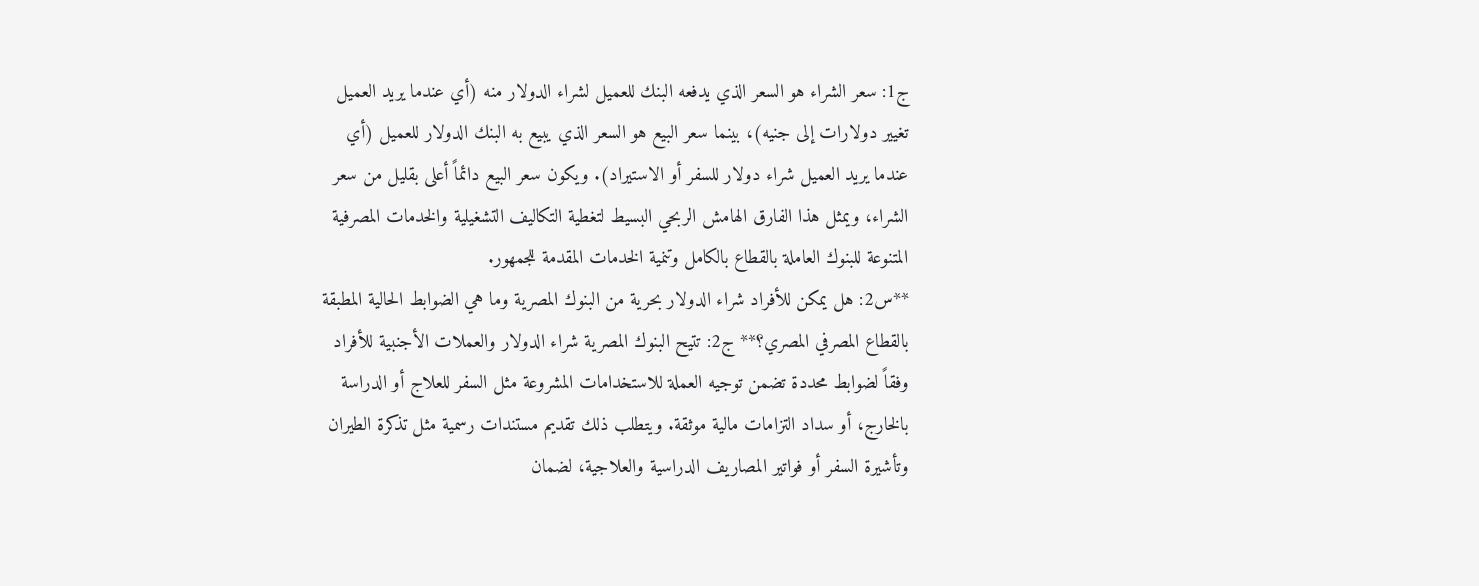ج1: سعر الشراء هو السعر الذي يدفعه البنك للعميل لشراء الدولار منه (أي عندما يريد العميل تغيير دولارات إلى جنيه)، بينما سعر البيع هو السعر الذي يبيع به البنك الدولار للعميل (أي عندما يريد العميل شراء دولار للسفر أو الاستيراد). ويكون سعر البيع دائماً أعلى بقليل من سعر الشراء، ويمثل هذا الفارق الهامش الربحي البسيط لتغطية التكاليف التشغيلية والخدمات المصرفية المتنوعة للبنوك العاملة بالقطاع بالكامل وتنمية الخدمات المقدمة للجمهور.
**س2: هل يمكن للأفراد شراء الدولار بحرية من البنوك المصرية وما هي الضوابط الحالية المطبقة بالقطاع المصرفي المصري؟** ج2: تتيح البنوك المصرية شراء الدولار والعملات الأجنبية للأفراد وفقاً لضوابط محددة تضمن توجيه العملة للاستخدامات المشروعة مثل السفر للعلاج أو الدراسة بالخارج، أو سداد التزامات مالية موثقة. ويتطلب ذلك تقديم مستندات رسمية مثل تذكرة الطيران وتأشيرة السفر أو فواتير المصاريف الدراسية والعلاجية، لضمان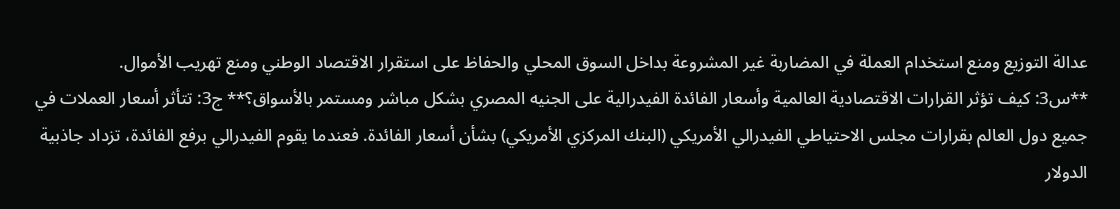عدالة التوزيع ومنع استخدام العملة في المضاربة غير المشروعة بداخل السوق المحلي والحفاظ على استقرار الاقتصاد الوطني ومنع تهريب الأموال.
**س3: كيف تؤثر القرارات الاقتصادية العالمية وأسعار الفائدة الفيدرالية على الجنيه المصري بشكل مباشر ومستمر بالأسواق؟** ج3: تتأثر أسعار العملات في جميع دول العالم بقرارات مجلس الاحتياطي الفيدرالي الأمريكي (البنك المركزي الأمريكي) بشأن أسعار الفائدة. فعندما يقوم الفيدرالي برفع الفائدة، تزداد جاذبية الدولار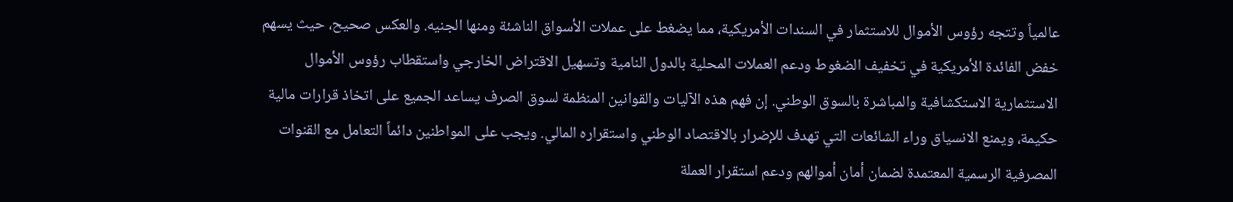عالمياً وتتجه رؤوس الأموال للاستثمار في السندات الأمريكية، مما يضغط على عملات الأسواق الناشئة ومنها الجنيه. والعكس صحيح، حيث يسهم خفض الفائدة الأمريكية في تخفيف الضغوط ودعم العملات المحلية بالدول النامية وتسهيل الاقتراض الخارجي واستقطاب رؤوس الأموال الاستثمارية الاستكشافية والمباشرة بالسوق الوطني. إن فهم هذه الآليات والقوانين المنظمة لسوق الصرف يساعد الجميع على اتخاذ قرارات مالية حكيمة، ويمنع الانسياق وراء الشائعات التي تهدف للإضرار بالاقتصاد الوطني واستقراره المالي. ويجب على المواطنين دائماً التعامل مع القنوات المصرفية الرسمية المعتمدة لضمان أمان أموالهم ودعم استقرار العملة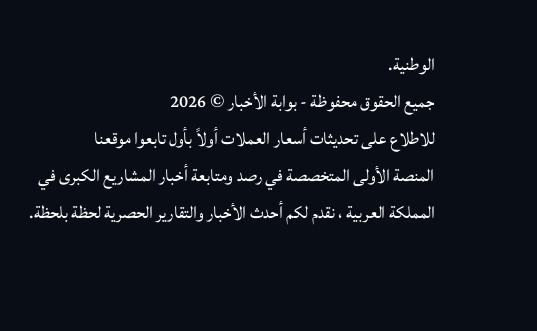الوطنية.
جميع الحقوق محفوظة - بوابة الأخبار © 2026
للاطلاع على تحديثات أسعار العملات أولاً بأول تابعوا موقعنا
المنصة الأولى المتخصصة في رصد ومتابعة أخبار المشاريع الكبرى في المملكة العربية ، نقدم لكم أحدث الأخبار والتقارير الحصرية لحظة بلحظة.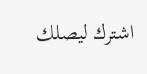اشترك ليصلك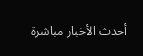أحدث الأخبار مباشرة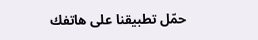حمّل تطبيقنا على هاتفك